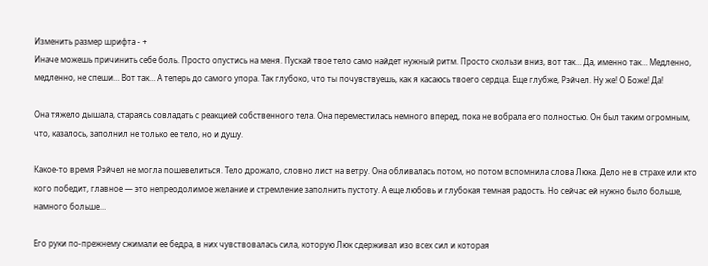Изменить размер шрифта - +
Иначе можешь причинить себе боль. Просто опустись на меня. Пускай твое тело само найдет нужный ритм. Просто скользи вниз, вот так… Да, именно так… Медленно, медленно, не спеши… Вот так… А теперь до самого упора. Так глубоко, что ты почувствуешь, как я касаюсь твоего сердца. Еще глубже, Рэйчел. Ну же! О Боже! Да!

Она тяжело дышала, стараясь совладать с реакцией собственного тела. Она переместилась немного вперед, пока не вобрала его полностью. Он был таким огромным, что, казалось, заполнил не только ее тело, но и душу.

Какое-то время Рэйчел не могла пошевелиться. Тело дрожало, словно лист на ветру. Она обливалась потом, но потом вспомнила слова Люка. Дело не в страхе или кто кого победит, главное — это непреодолимое желание и стремление заполнить пустоту. А еще любовь и глубокая темная радость. Но сейчас ей нужно было больше, намного больше…

Его руки по-прежнему сжимали ее бедра, в них чувствовалась сила, которую Люк сдерживал изо всех сил и которая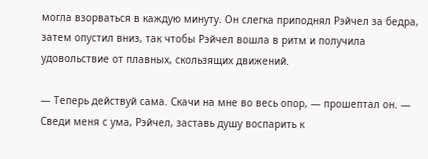могла взорваться в каждую минуту. Он слегка приподнял Рэйчел за бедра, затем опустил вниз, так чтобы Рэйчел вошла в ритм и получила удовольствие от плавных, скользящих движений.

— Теперь действуй сама. Скачи на мне во весь опор, — прошептал он. — Сведи меня с ума, Рэйчел, заставь душу воспарить к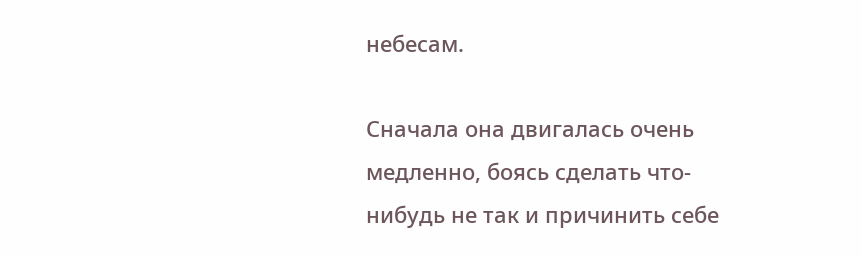небесам.

Сначала она двигалась очень медленно, боясь сделать что-нибудь не так и причинить себе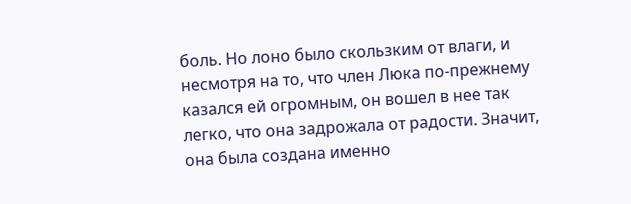боль. Но лоно было скользким от влаги, и несмотря на то, что член Люка по-прежнему казался ей огромным, он вошел в нее так легко, что она задрожала от радости. Значит, она была создана именно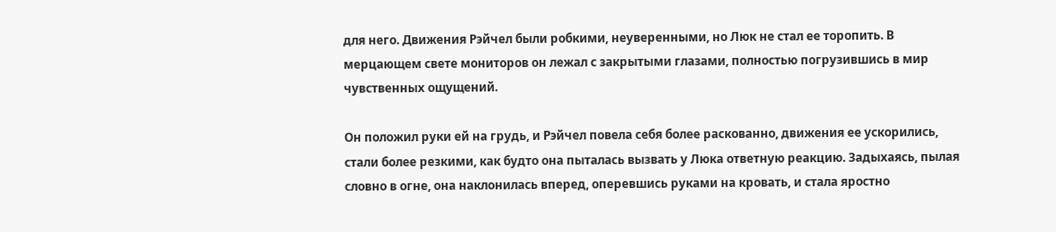для него. Движения Рэйчел были робкими, неуверенными, но Люк не стал ее торопить. В мерцающем свете мониторов он лежал с закрытыми глазами, полностью погрузившись в мир чувственных ощущений.

Он положил руки ей на грудь, и Рэйчел повела себя более раскованно, движения ее ускорились, стали более резкими, как будто она пыталась вызвать у Люка ответную реакцию. Задыхаясь, пылая словно в огне, она наклонилась вперед, оперевшись руками на кровать, и стала яростно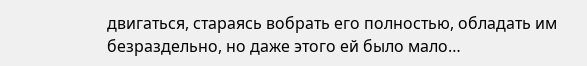двигаться, стараясь вобрать его полностью, обладать им безраздельно, но даже этого ей было мало…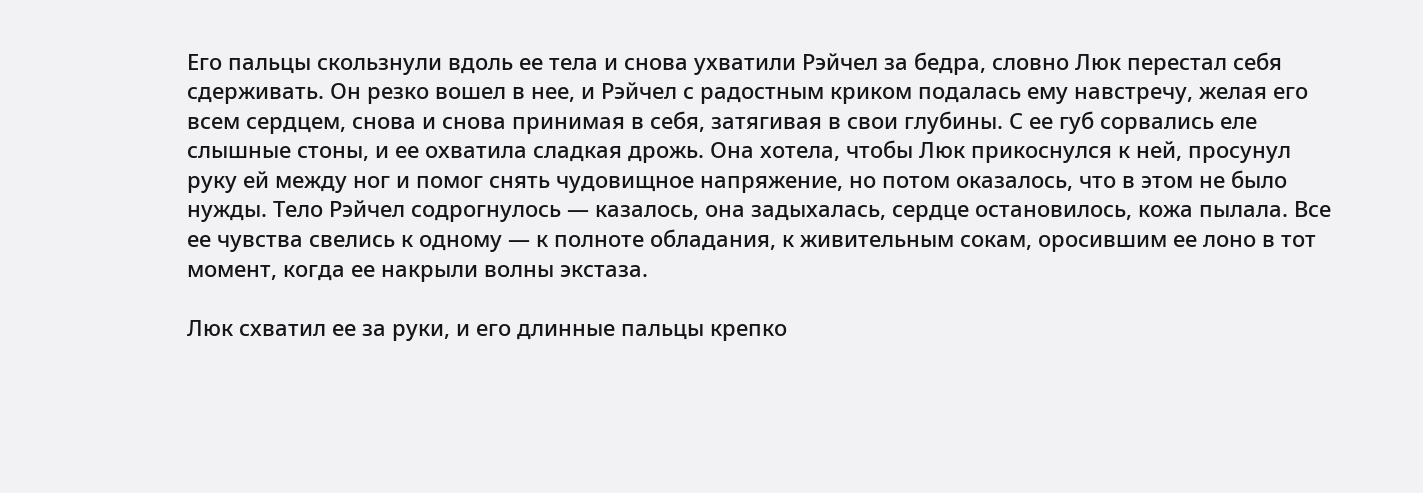Его пальцы скользнули вдоль ее тела и снова ухватили Рэйчел за бедра, словно Люк перестал себя сдерживать. Он резко вошел в нее, и Рэйчел с радостным криком подалась ему навстречу, желая его всем сердцем, снова и снова принимая в себя, затягивая в свои глубины. С ее губ сорвались еле слышные стоны, и ее охватила сладкая дрожь. Она хотела, чтобы Люк прикоснулся к ней, просунул руку ей между ног и помог снять чудовищное напряжение, но потом оказалось, что в этом не было нужды. Тело Рэйчел содрогнулось — казалось, она задыхалась, сердце остановилось, кожа пылала. Все ее чувства свелись к одному — к полноте обладания, к живительным сокам, оросившим ее лоно в тот момент, когда ее накрыли волны экстаза.

Люк схватил ее за руки, и его длинные пальцы крепко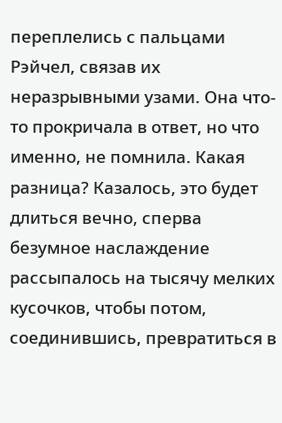переплелись с пальцами Рэйчел, связав их неразрывными узами. Она что-то прокричала в ответ, но что именно, не помнила. Какая разница? Казалось, это будет длиться вечно, сперва безумное наслаждение рассыпалось на тысячу мелких кусочков, чтобы потом, соединившись, превратиться в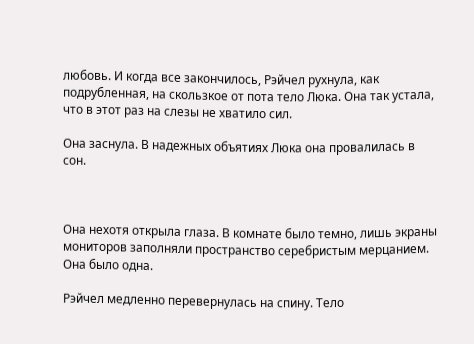любовь. И когда все закончилось, Рэйчел рухнула, как подрубленная, на скользкое от пота тело Люка. Она так устала, что в этот раз на слезы не хватило сил.

Она заснула. В надежных объятиях Люка она провалилась в сон.



Она нехотя открыла глаза. В комнате было темно, лишь экраны мониторов заполняли пространство серебристым мерцанием. Она было одна.

Рэйчел медленно перевернулась на спину. Тело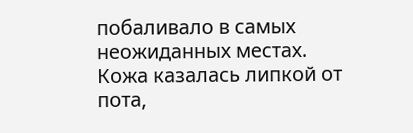побаливало в самых неожиданных местах. Кожа казалась липкой от пота,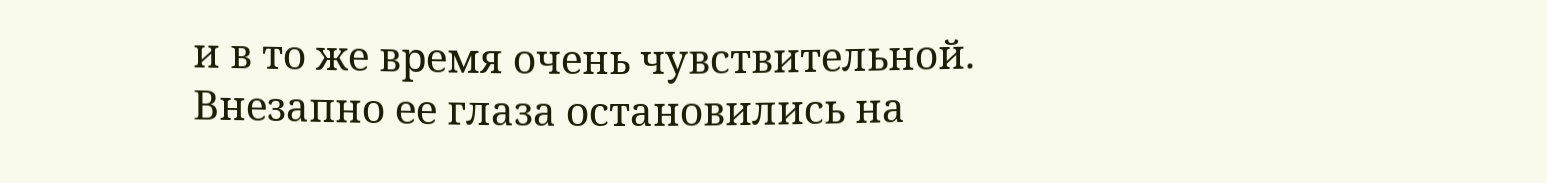и в то же время очень чувствительной. Внезапно ее глаза остановились на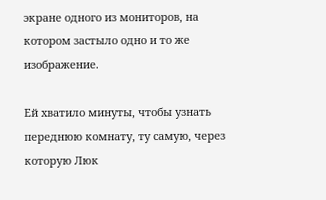экране одного из мониторов, на котором застыло одно и то же изображение.

Ей хватило минуты, чтобы узнать переднюю комнату, ту самую, через которую Люк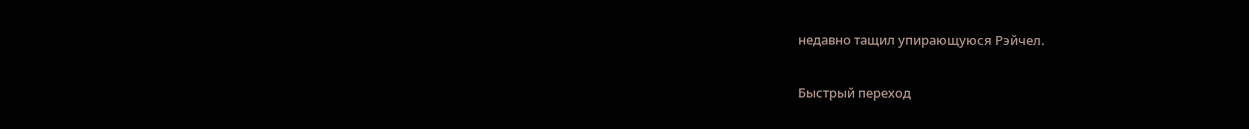недавно тащил упирающуюся Рэйчел.

Быстрый переход